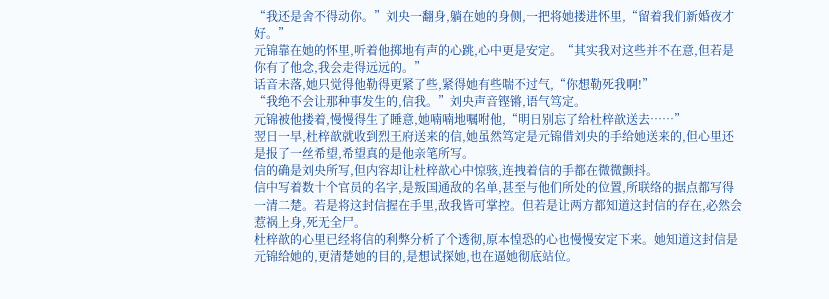“我还是舍不得动你。”刘央一翻身,躺在她的身侧,一把将她搂进怀里,“留着我们新婚夜才好。”
元锦靠在她的怀里,听着他掷地有声的心跳,心中更是安定。“其实我对这些并不在意,但若是你有了他念,我会走得远远的。”
话音未落,她只觉得他勒得更紧了些,紧得她有些喘不过气,“你想勒死我啊!”
“我绝不会让那种事发生的,信我。”刘央声音铿锵,语气笃定。
元锦被他搂着,慢慢得生了睡意,她喃喃地嘱咐他,“明日别忘了给杜梓歆送去……”
翌日一早,杜梓歆就收到烈王府送来的信,她虽然笃定是元锦借刘央的手给她送来的,但心里还是报了一丝希望,希望真的是他亲笔所写。
信的确是刘央所写,但内容却让杜梓歆心中惊骇,连拽着信的手都在微微颤抖。
信中写着数十个官员的名字,是叛国通敌的名单,甚至与他们所处的位置,所联络的据点都写得一清二楚。若是将这封信握在手里,敌我皆可掌控。但若是让两方都知道这封信的存在,必然会惹祸上身,死无全尸。
杜梓歆的心里已经将信的利弊分析了个透彻,原本惶恐的心也慢慢安定下来。她知道这封信是元锦给她的,更清楚她的目的,是想试探她,也在逼她彻底站位。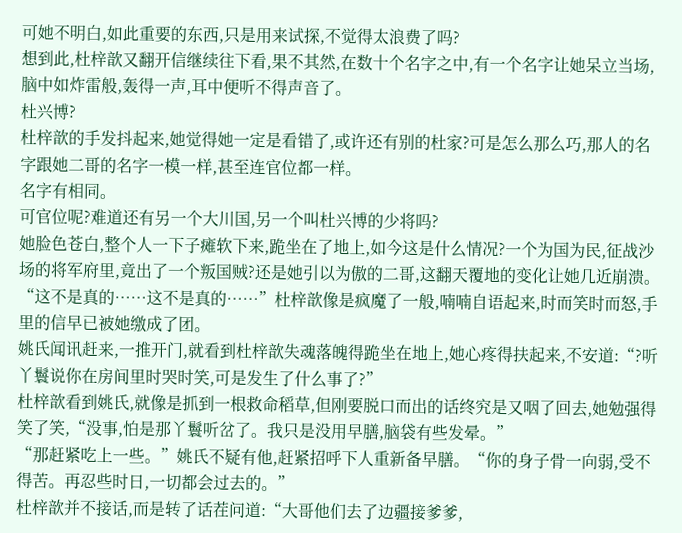可她不明白,如此重要的东西,只是用来试探,不觉得太浪费了吗?
想到此,杜梓歆又翻开信继续往下看,果不其然,在数十个名字之中,有一个名字让她呆立当场,脑中如炸雷般,轰得一声,耳中便听不得声音了。
杜兴博?
杜梓歆的手发抖起来,她觉得她一定是看错了,或许还有别的杜家?可是怎么那么巧,那人的名字跟她二哥的名字一模一样,甚至连官位都一样。
名字有相同。
可官位呢?难道还有另一个大川国,另一个叫杜兴博的少将吗?
她脸色苍白,整个人一下子瘫软下来,跪坐在了地上,如今这是什么情况?一个为国为民,征战沙场的将军府里,竟出了一个叛国贼?还是她引以为傲的二哥,这翻天覆地的变化让她几近崩溃。
“这不是真的……这不是真的……”杜梓歆像是疯魔了一般,喃喃自语起来,时而笑时而怒,手里的信早已被她缴成了团。
姚氏闻讯赶来,一推开门,就看到杜梓歆失魂落魄得跪坐在地上,她心疼得扶起来,不安道:“?听丫鬟说你在房间里时哭时笑,可是发生了什么事了?”
杜梓歆看到姚氏,就像是抓到一根救命稻草,但刚要脱口而出的话终究是又咽了回去,她勉强得笑了笑,“没事,怕是那丫鬟听岔了。我只是没用早膳,脑袋有些发晕。”
“那赶紧吃上一些。”姚氏不疑有他,赶紧招呼下人重新备早膳。“你的身子骨一向弱,受不得苦。再忍些时日,一切都会过去的。”
杜梓歆并不接话,而是转了话茬问道:“大哥他们去了边疆接爹爹,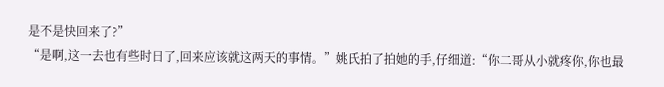是不是快回来了?”
“是啊,这一去也有些时日了,回来应该就这两天的事情。”姚氏拍了拍她的手,仔细道:“你二哥从小就疼你,你也最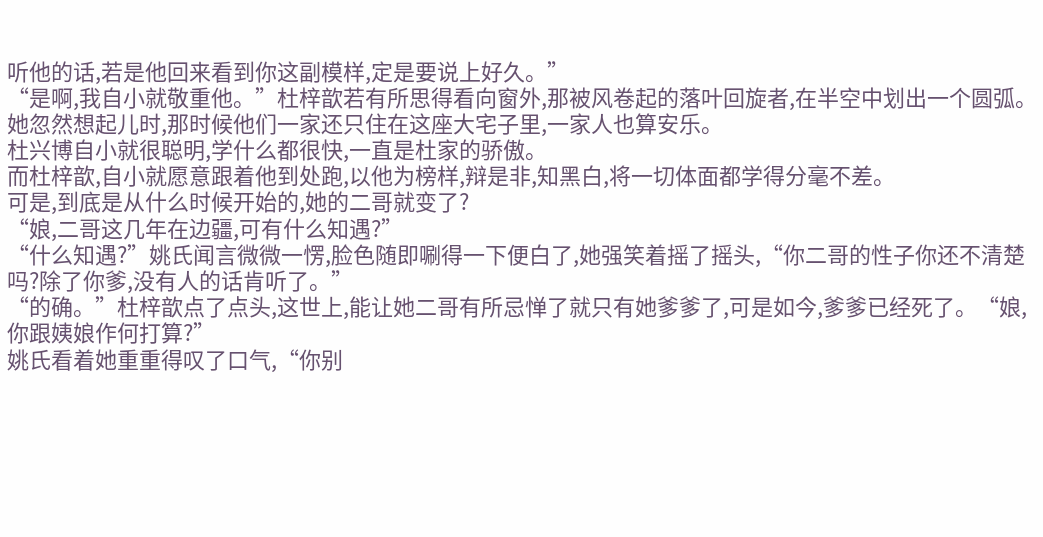听他的话,若是他回来看到你这副模样,定是要说上好久。”
“是啊,我自小就敬重他。”杜梓歆若有所思得看向窗外,那被风卷起的落叶回旋者,在半空中划出一个圆弧。她忽然想起儿时,那时候他们一家还只住在这座大宅子里,一家人也算安乐。
杜兴博自小就很聪明,学什么都很快,一直是杜家的骄傲。
而杜梓歆,自小就愿意跟着他到处跑,以他为榜样,辩是非,知黑白,将一切体面都学得分毫不差。
可是,到底是从什么时候开始的,她的二哥就变了?
“娘,二哥这几年在边疆,可有什么知遇?”
“什么知遇?”姚氏闻言微微一愣,脸色随即唰得一下便白了,她强笑着摇了摇头,“你二哥的性子你还不清楚吗?除了你爹,没有人的话肯听了。”
“的确。”杜梓歆点了点头,这世上,能让她二哥有所忌惮了就只有她爹爹了,可是如今,爹爹已经死了。“娘,你跟姨娘作何打算?”
姚氏看着她重重得叹了口气,“你别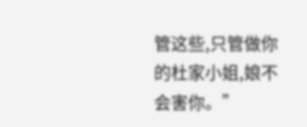管这些,只管做你的杜家小姐,娘不会害你。”